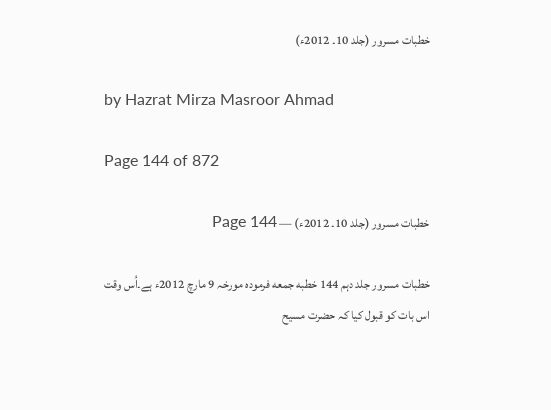خطبات مسرور (جلد 10۔ 2012ء)

by Hazrat Mirza Masroor Ahmad

Page 144 of 872

خطبات مسرور (جلد 10۔ 2012ء) — Page 144

خطبات مسرور جلد دہم 144 خطبه جمعه فرمودہ مورخہ 9 مارچ 2012ء ہے۔اُس وقت اس بات کو قبول کیا کہ حضرت مسیح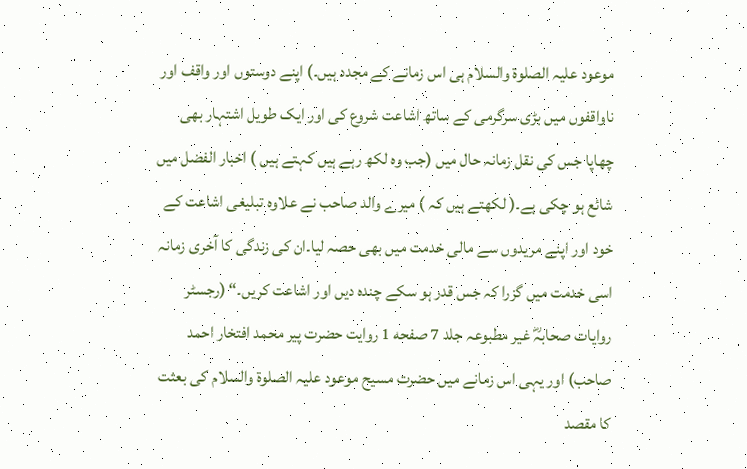موعود علیہ الصلوۃ والسلام ہی اس زمانے کے مجدد ہیں۔) اپنے دوستوں اور واقف اور ناواقفوں میں بڑی سرگرمی کے ساتھ اشاعت شروع کی اور ایک طویل اشتہار بھی چھاپا جس کی نقل زمانہ حال میں (جب وہ لکھ رہے ہیں کہتے ہیں ) اخبار الفضل میں شائع ہو چکی ہے۔( لکھتے ہیں کہ ) میرے والد صاحب نے علاوہ تبلیغی اشاعت کے خود اور اپنے مریدوں سے مالی خدمت میں بھی حصہ لیا۔ان کی زندگی کا آخری زمانہ اسی خدمت میں گزرا کہ جس قدر ہو سکے چندہ دیں اور اشاعت کریں۔“ (رجسٹر روایات صحابہؓ غیر مطبوعہ جلد 7 صفحه 1 روایت حضرت پیر محمد افتخار احمد صاحب) اور یہی اس زمانے میں حضرت مسیح موعود علیہ الصلوۃ والسلام کی بعثت کا مقصد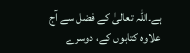ہے۔اللہ تعالیٰ کے فضل سے آج علاوہ کتابوں کے، دوسرے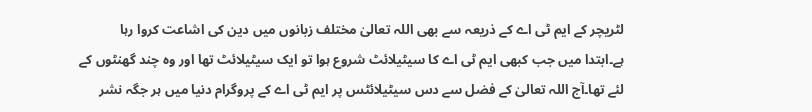لٹریچر کے ایم ٹی اے کے ذریعہ سے بھی اللہ تعالیٰ مختلف زبانوں میں دین کی اشاعت کروا رہا ہے۔ابتدا میں جب کبھی ایم ٹی اے کا سیٹیلائٹ شروع ہوا تو ایک سیٹیلائٹ تھا اور وہ چند گھنٹوں کے لئے تھا۔آج اللہ تعالیٰ کے فضل سے دس سیٹیلائٹس پر ایم ٹی اے کے پروگرام دنیا میں ہر جگہ نشر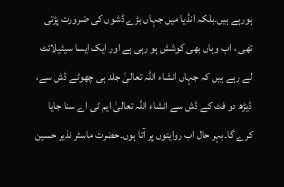ہورہے ہیں۔بلکہ انڈیا میں جہاں بڑے ڈشوں کی ضرورت پڑتی تھی ، اب وہاں بھی کوشش ہو رہی ہے اور ایک ایسا سیٹیلائٹ لے رہے ہیں کہ جہاں انشاء اللہ تعالیٰ جلد ہی چھوٹے ڈش سے، ڈیڑھ دو فٹ کے ڈش سے انشاء اللہ تعالیٰ ایم ٹی اے سنا جایا کرے گا۔بہر حال اب روایتوں پر آتا ہوں۔حضرت ماسٹر نذیر حسین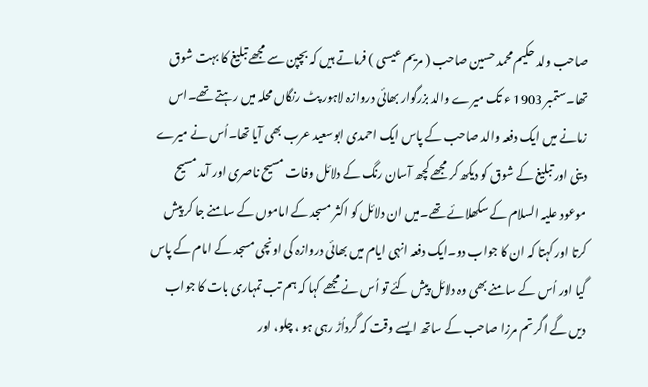صاحب ولد حکیم محمد حسین صاحب ( مریم عیسی ) فرماتے ہیں کہ بچپن سے مجھے تبلیغ کا بہت شوق تھا۔ستمبر 1903 ء تک میرے والد بزرگوار بھائی دروازہ لاہور پٹ رنگاں محلہ میں رہتے تھے۔اس زمانے میں ایک دفعہ والد صاحب کے پاس ایک احمدی ابوسعید عرب بھی آیا تھا۔اُس نے میرے دینی اور تبلیغ کے شوق کو دیکھ کر مجھے کچھ آسان رنگ کے دلائل وفات مسیح ناصری اور آمد مسیح موعود علیہ السلام کے سکھلائے تھے۔میں ان دلائل کو اکثر مسجد کے اماموں کے سامنے جا کر پیش کرتا اور کہتا کہ ان کا جواب دو۔ایک دفعہ انہی ایام میں بھائی دروازہ کی اونچی مسجد کے امام کے پاس گیا اور اُس کے سامنے بھی وہ دلائل پیش کئے تو اُس نے مجھے کہا کہ ہم تب تمہاری بات کا جواب دیں گے اگر تم مرزا صاحب کے ساتھ ایسے وقت کہ گرداُڑ رہی ہو ، چلو، اور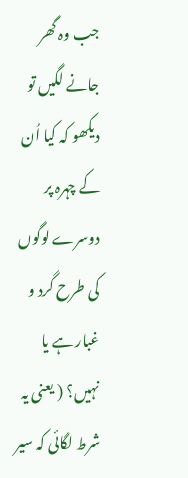جب وہ گھر جانے لگیں تو دیکھو کہ کیا اُن کے چہرہ پر دوسرے لوگوں کی طرح گرد و غبار ہے یا نہیں؟ ( یعنی یہ شرط لگائی کہ سیر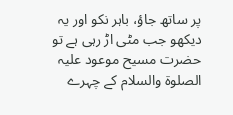پر ساتھ جاؤ، باہر نکو اور یہ دیکھو جب مٹی اڑ رہی ہے تو حضرت مسیح موعود علیہ الصلوۃ والسلام کے چہرے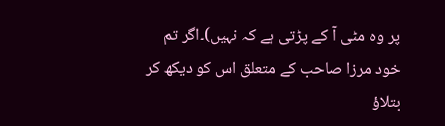پر وہ مٹی آ کے پڑتی ہے کہ نہیں)۔اگر تم خود مرزا صاحب کے متعلق اس کو دیکھ کر بتلاؤ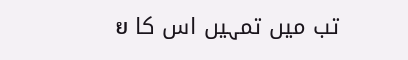تب میں تمہیں اس کا ย